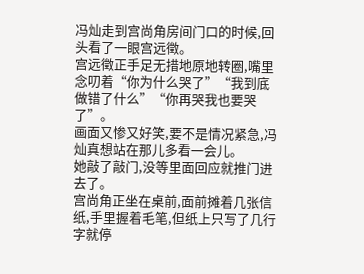冯灿走到宫尚角房间门口的时候,回头看了一眼宫远徵。
宫远徵正手足无措地原地转圈,嘴里念叨着“你为什么哭了”“我到底做错了什么”“你再哭我也要哭了”。
画面又惨又好笑,要不是情况紧急,冯灿真想站在那儿多看一会儿。
她敲了敲门,没等里面回应就推门进去了。
宫尚角正坐在桌前,面前摊着几张信纸,手里握着毛笔,但纸上只写了几行字就停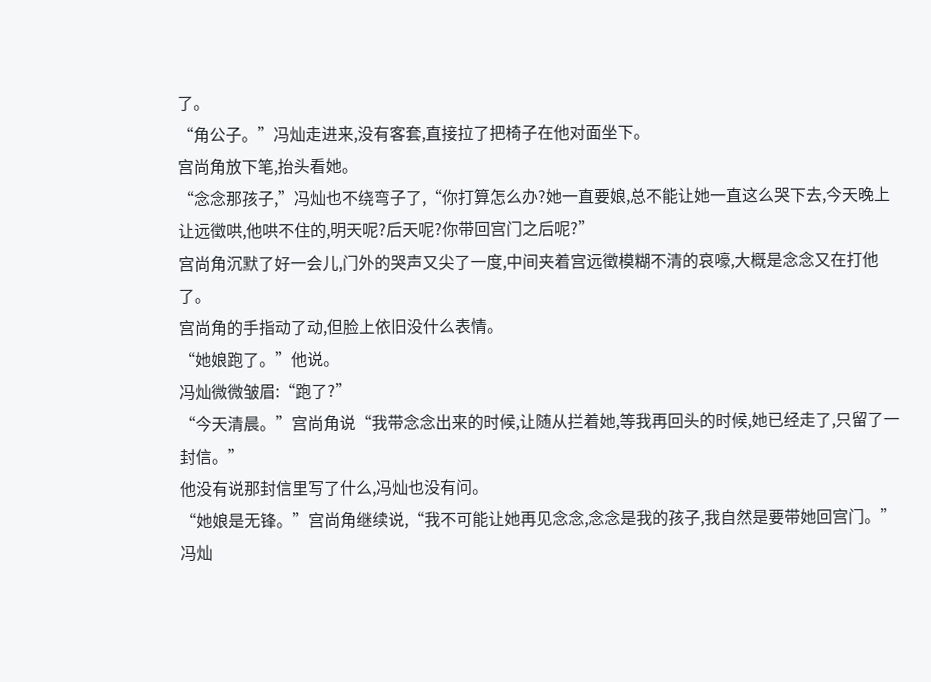了。
“角公子。”冯灿走进来,没有客套,直接拉了把椅子在他对面坐下。
宫尚角放下笔,抬头看她。
“念念那孩子,”冯灿也不绕弯子了,“你打算怎么办?她一直要娘,总不能让她一直这么哭下去,今天晚上让远徵哄,他哄不住的,明天呢?后天呢?你带回宫门之后呢?”
宫尚角沉默了好一会儿,门外的哭声又尖了一度,中间夹着宫远徵模糊不清的哀嚎,大概是念念又在打他了。
宫尚角的手指动了动,但脸上依旧没什么表情。
“她娘跑了。”他说。
冯灿微微皱眉:“跑了?”
“今天清晨。”宫尚角说“我带念念出来的时候,让随从拦着她,等我再回头的时候,她已经走了,只留了一封信。”
他没有说那封信里写了什么,冯灿也没有问。
“她娘是无锋。”宫尚角继续说,“我不可能让她再见念念,念念是我的孩子,我自然是要带她回宫门。”
冯灿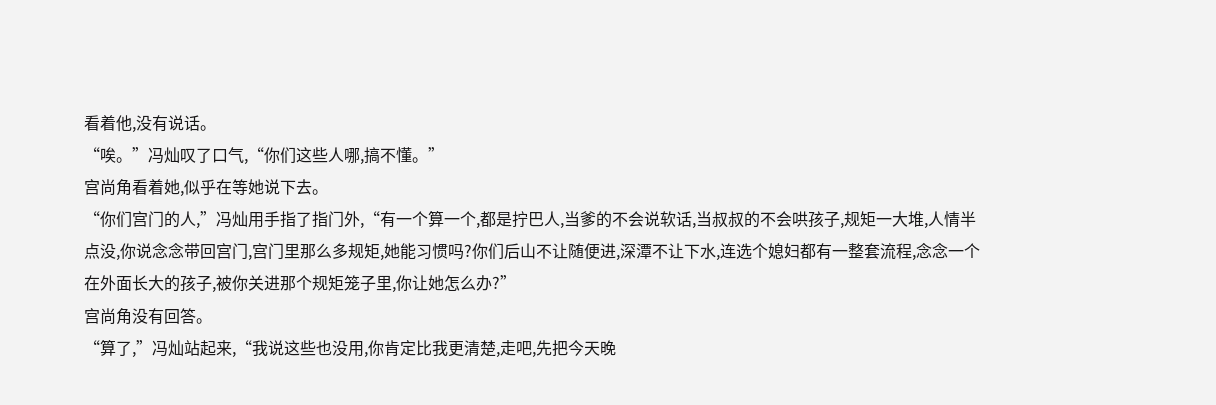看着他,没有说话。
“唉。”冯灿叹了口气,“你们这些人哪,搞不懂。”
宫尚角看着她,似乎在等她说下去。
“你们宫门的人,”冯灿用手指了指门外,“有一个算一个,都是拧巴人,当爹的不会说软话,当叔叔的不会哄孩子,规矩一大堆,人情半点没,你说念念带回宫门,宫门里那么多规矩,她能习惯吗?你们后山不让随便进,深潭不让下水,连选个媳妇都有一整套流程,念念一个在外面长大的孩子,被你关进那个规矩笼子里,你让她怎么办?”
宫尚角没有回答。
“算了,”冯灿站起来,“我说这些也没用,你肯定比我更清楚,走吧,先把今天晚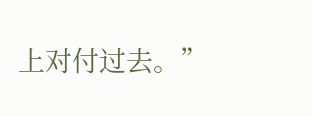上对付过去。”